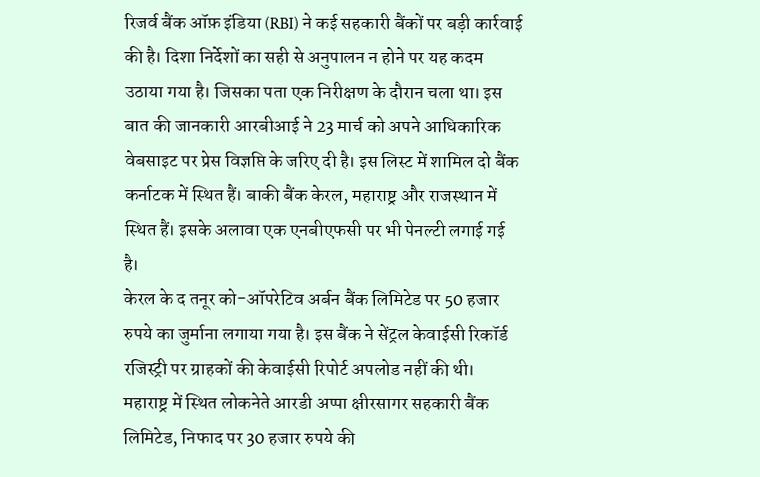रिजर्व बैंक ऑफ़ इंडिया (RBI) ने कई सहकारी बैंकों पर बड़ी कार्रवाई की है। दिशा निर्देशों का सही से अनुपालन न होने पर यह कदम उठाया गया है। जिसका पता एक निरीक्षण के दौरान चला था। इस बात की जानकारी आरबीआई ने 23 मार्च को अपने आधिकारिक वेबसाइट पर प्रेस विज्ञप्ति के जरिए दी है। इस लिस्ट में शामिल दो बैंक कर्नाटक में स्थित हैं। बाकी बैंक केरल, महाराष्ट्र और राजस्थान में स्थित हैं। इसके अलावा एक एनबीएफसी पर भी पेनल्टी लगाई गई है।
केरल के द तनूर को-ऑपरेटिव अर्बन बैंक लिमिटेड पर 50 हजार रुपये का जुर्माना लगाया गया है। इस बैंक ने सेंट्रल केवाईसी रिकॉर्ड रजिस्ट्री पर ग्राहकों की केवाईसी रिपोर्ट अपलोड नहीं की थी। महाराष्ट्र में स्थित लोकनेते आरडी अप्पा क्षीरसागर सहकारी बैंक लिमिटेड, निफाद पर 30 हजार रुपये की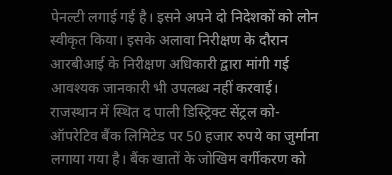पेनल्टी लगाई गई है। इसने अपने दो निदेशकों को लोन स्वीकृत किया। इसके अलावा निरीक्षण के दौरान आरबीआई के निरीक्षण अधिकारी द्वारा मांगी गई आवश्यक जानकारी भी उपलब्ध नहीं करवाई।
राजस्थान में स्थित द पाली डिस्ट्रिक्ट सेंट्रल को-ऑपरेटिव बैंक लिमिटेड पर 50 हजार रुपये का जुर्माना लगाया गया है। बैंक खातों के जोखिम वर्गीकरण को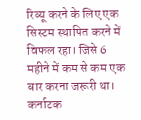रिव्यू करने के लिए एक सिस्टम स्थापित करने में विफल रहा। जिसे 6 महीने में कम से कम एक बार करना जरूरी था।
कर्नाटक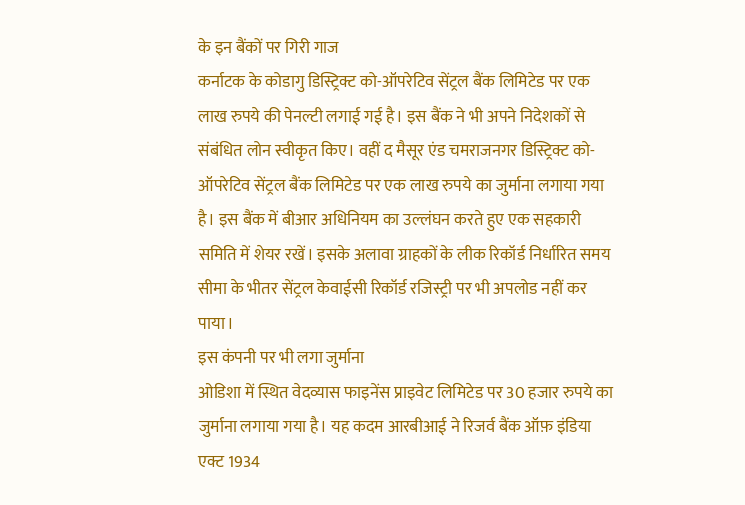के इन बैंकों पर गिरी गाज
कर्नाटक के कोडागु डिस्ट्रिक्ट को-ऑपरेटिव सेंट्रल बैंक लिमिटेड पर एक लाख रुपये की पेनल्टी लगाई गई है। इस बैंक ने भी अपने निदेशकों से संबंधित लोन स्वीकृत किए। वहीं द मैसूर एंड चमराजनगर डिस्ट्रिक्ट को-ऑपरेटिव सेंट्रल बैंक लिमिटेड पर एक लाख रुपये का जुर्माना लगाया गया है। इस बैंक में बीआर अधिनियम का उल्लंघन करते हुए एक सहकारी समिति में शेयर रखें। इसके अलावा ग्राहकों के लीक रिकॉर्ड निर्धारित समय सीमा के भीतर सेंट्रल केवाईसी रिकॉर्ड रजिस्ट्री पर भी अपलोड नहीं कर पाया।
इस कंपनी पर भी लगा जुर्माना
ओडिशा में स्थित वेदव्यास फाइनेंस प्राइवेट लिमिटेड पर 30 हजार रुपये का जुर्माना लगाया गया है। यह कदम आरबीआई ने रिजर्व बैंक ऑफ़ इंडिया एक्ट 1934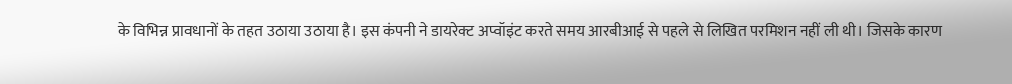के विभिन्न प्रावधानों के तहत उठाया उठाया है। इस कंपनी ने डायरेक्ट अप्वॉइंट करते समय आरबीआई से पहले से लिखित परमिशन नहीं ली थी। जिसके कारण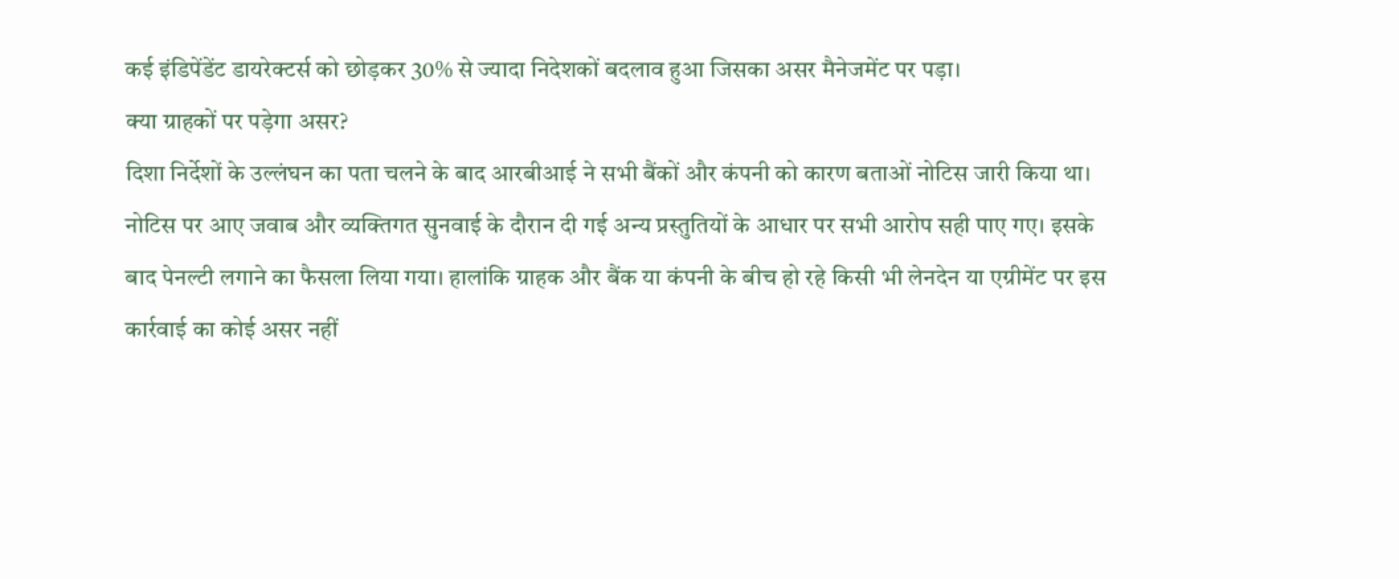कई इंडिपेंडेंट डायरेक्टर्स को छोड़कर 30% से ज्यादा निदेशकों बदलाव हुआ जिसका असर मैनेजमेंट पर पड़ा।
क्या ग्राहकों पर पड़ेगा असर?
दिशा निर्देशों के उल्लंघन का पता चलने के बाद आरबीआई ने सभी बैंकों और कंपनी को कारण बताओं नोटिस जारी किया था। नोटिस पर आए जवाब और व्यक्तिगत सुनवाई के दौरान दी गई अन्य प्रस्तुतियों के आधार पर सभी आरोप सही पाए गए। इसके बाद पेनल्टी लगाने का फैसला लिया गया। हालांकि ग्राहक और बैंक या कंपनी के बीच हो रहे किसी भी लेनदेन या एग्रीमेंट पर इस कार्रवाई का कोई असर नहीं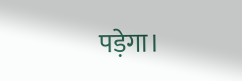पड़ेगा।